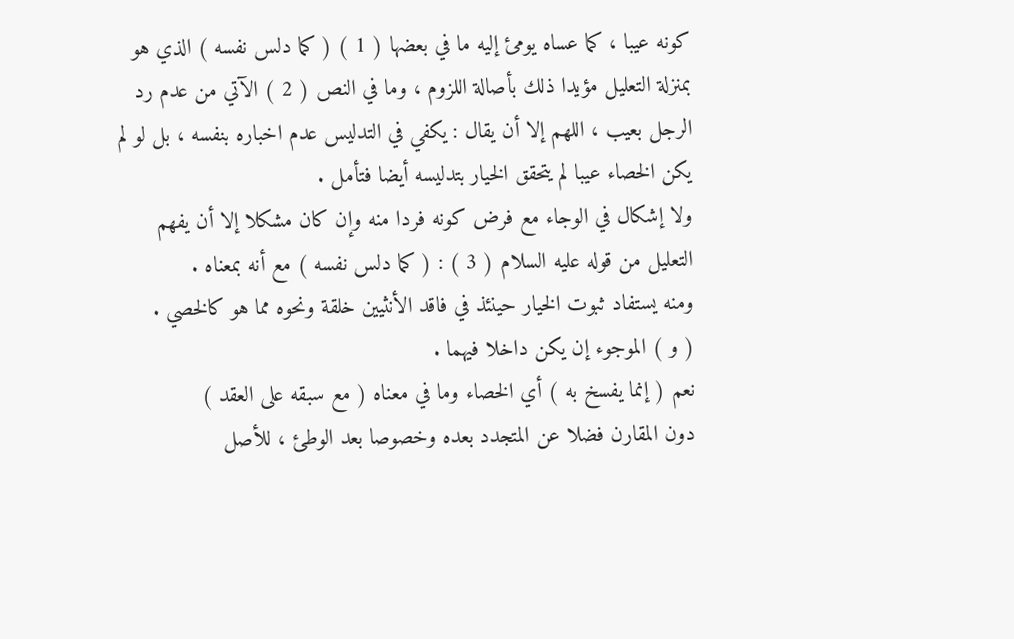كونه عيبا ، كما عساه يومئ إليه ما في بعضها ( 1 ) ( كما دلس نفسه ) الذي هو
بمنزلة التعليل مؤيدا ذلك بأصالة اللزوم ، وما في النص ( 2 ) الآتي من عدم رد
الرجل بعيب ، اللهم إلا أن يقال : يكفي في التدليس عدم اخباره بنفسه ، بل لو لم
يكن الخصاء عيبا لم يتحقق الخيار بتدليسه أيضا فتأمل .
ولا إشكال في الوجاء مع فرض كونه فردا منه وإن كان مشكلا إلا أن يفهم
التعليل من قوله عليه السلام ( 3 ) : ( كما دلس نفسه ) مع أنه بمعناه .
ومنه يستفاد ثبوت الخيار حينئذ في فاقد الأنثيين خلقة ونحوه مما هو كالخصي .
( و ) الموجوء إن يكن داخلا فيهما .
نعم ( إنما يفسخ به ) أي الخصاء وما في معناه ( مع سبقه على العقد )
دون المقارن فضلا عن المتجدد بعده وخصوصا بعد الوطئ ، للأصل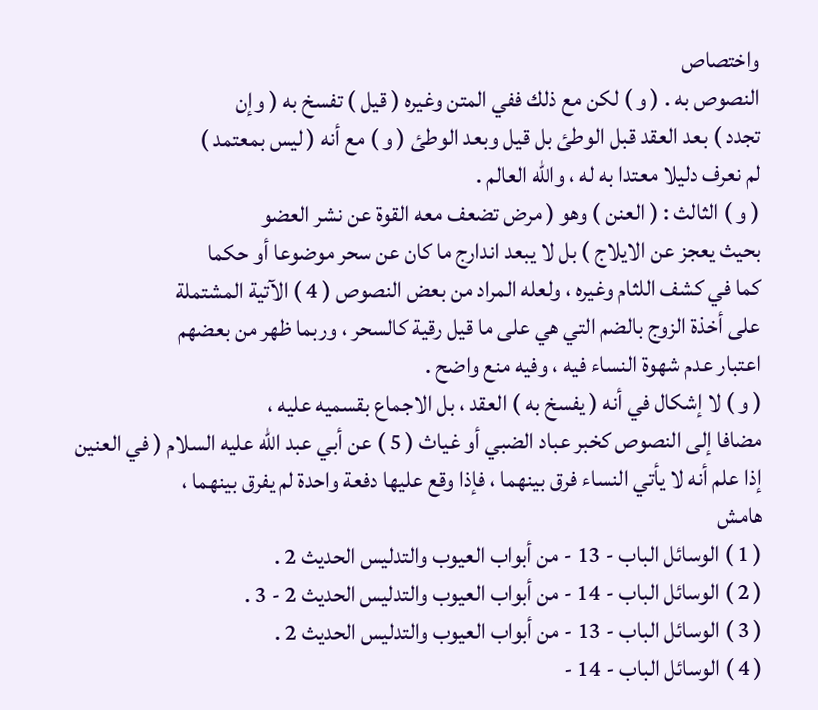واختصاص
النصوص به . ( و ) لكن مع ذلك ففي المتن وغيره ( قيل ) تفسخ به ( وإن
تجدد ) بعد العقد قبل الوطئ بل قيل وبعد الوطئ ( و ) مع أنه ( ليس بمعتمد )
لم نعرف دليلا معتدا به له ، والله العالم .
( و ) الثالث : ( العنن ) وهو ( مرض تضعف معه القوة عن نشر العضو
بحيث يعجز عن الايلاج ) بل لا يبعد اندارج ما كان عن سحر موضوعا أو حكما
كما في كشف اللثام وغيره ، ولعله المراد من بعض النصوص ( 4 ) الآتية المشتملة
على أخذة الزوج بالضم التي هي على ما قيل رقية كالسحر ، وربما ظهر من بعضهم
اعتبار عدم شهوة النساء فيه ، وفيه منع واضح .
( و ) لا إشكال في أنه ( يفسخ به ) العقد ، بل الاجماع بقسميه عليه ،
مضافا إلى النصوص كخبر عباد الضبي أو غياث ( 5 ) عن أبي عبد الله عليه السلام ( في العنين
إذا علم أنه لا يأتي النساء فرق بينهما ، فإذا وقع عليها دفعة واحدة لم يفرق بينهما ،
هامش
( 1 ) الوسائل الباب - 13 - من أبواب العيوب والتدليس الحديث 2 .
( 2 ) الوسائل الباب - 14 - من أبواب العيوب والتدليس الحديث 2 - 3 .
( 3 ) الوسائل الباب - 13 - من أبواب العيوب والتدليس الحديث 2 .
( 4 ) الوسائل الباب - 14 -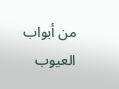من أبواب العيوب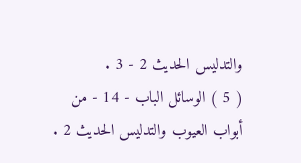والتدليس الحديث 2 - 3 .
( 5 ) الوسائل الباب - 14 - من أبواب العيوب والتدليس الحديث 2 .